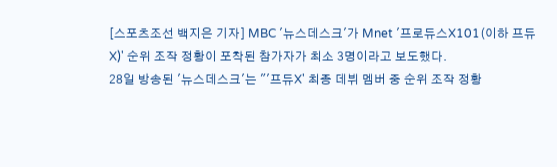[스포츠조선 백지은 기자] MBC '뉴스데스크'가 Mnet '프로듀스X101(이하 프듀X)' 순위 조작 정황이 포착된 참가자가 최소 3명이라고 보도했다.
28일 방송된 '뉴스데스크'는 "'프듀X' 최종 데뷔 멤버 중 순위 조작 정황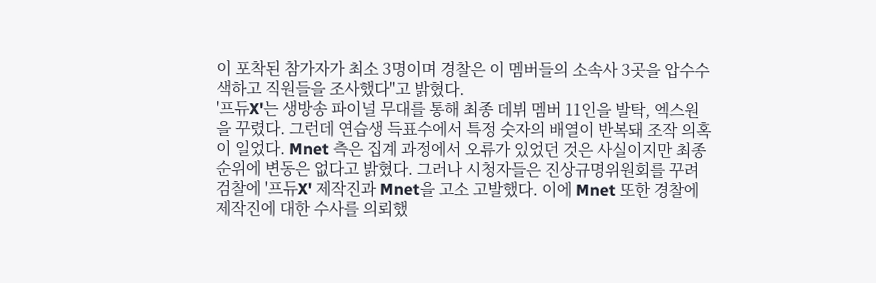이 포착된 참가자가 최소 3명이며 경찰은 이 멤버들의 소속사 3곳을 압수수색하고 직원들을 조사했다"고 밝혔다.
'프듀X'는 생방송 파이널 무대를 통해 최종 데뷔 멤버 11인을 발탁, 엑스원을 꾸렸다. 그런데 연습생 득표수에서 특정 숫자의 배열이 반복돼 조작 의혹이 일었다. Mnet 측은 집계 과정에서 오류가 있었던 것은 사실이지만 최종 순위에 변동은 없다고 밝혔다. 그러나 시청자들은 진상규명위원회를 꾸려 검찰에 '프듀X' 제작진과 Mnet을 고소 고발했다. 이에 Mnet 또한 경찰에 제작진에 대한 수사를 의뢰했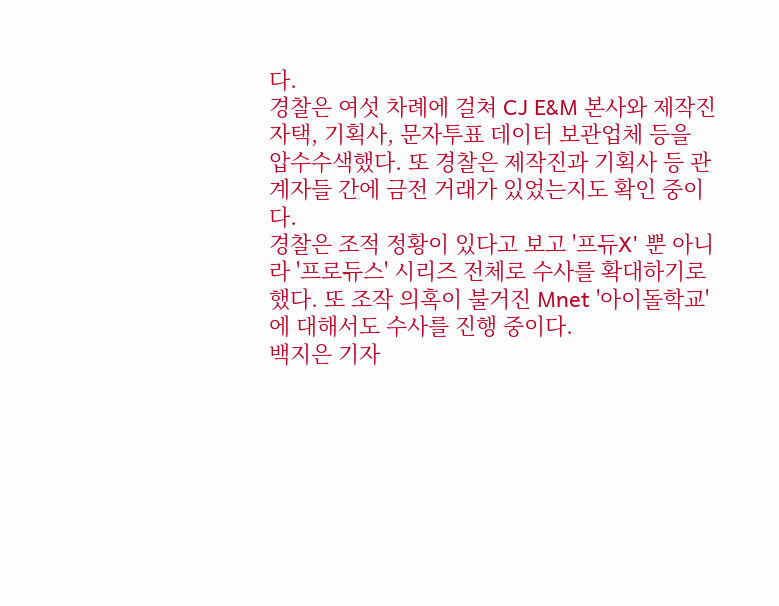다.
경찰은 여섯 차례에 걸쳐 CJ E&M 본사와 제작진 자택, 기획사, 문자투표 데이터 보관업체 등을 압수수색했다. 또 경찰은 제작진과 기획사 등 관계자들 간에 금전 거래가 있었는지도 확인 중이다.
경찰은 조적 정황이 있다고 보고 '프듀X' 뿐 아니라 '프로듀스' 시리즈 전체로 수사를 확대하기로 했다. 또 조작 의혹이 불거진 Mnet '아이돌학교'에 대해서도 수사를 진행 중이다.
백지은 기자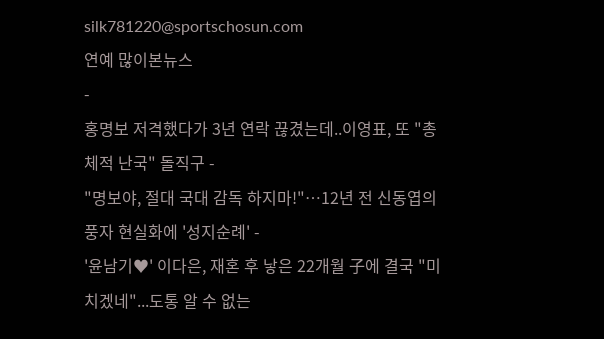silk781220@sportschosun.com
연예 많이본뉴스
-
홍명보 저격했다가 3년 연락 끊겼는데..이영표, 또 "총체적 난국" 돌직구 -
"명보야, 절대 국대 감독 하지마!"…12년 전 신동엽의 풍자 현실화에 '성지순례' -
'윤남기♥' 이다은, 재혼 후 낳은 22개월 子에 결국 "미치겠네"...도통 알 수 없는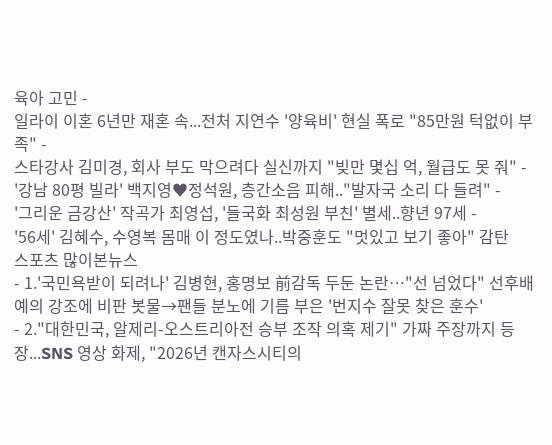육아 고민 -
일라이 이혼 6년만 재혼 속...전처 지연수 '양육비' 현실 폭로 "85만원 턱없이 부족" -
스타강사 김미경, 회사 부도 막으려다 실신까지 "빚만 몇십 억, 월급도 못 줘" -
'강남 80평 빌라' 백지영♥정석원, 층간소음 피해.."발자국 소리 다 들려" -
'그리운 금강산' 작곡가 최영섭, '들국화 최성원 부친' 별세..향년 97세 -
'56세' 김혜수, 수영복 몸매 이 정도였나..박중훈도 "멋있고 보기 좋아" 감탄
스포츠 많이본뉴스
- 1.'국민욕받이 되려나' 김병현, 홍명보 前감독 두둔 논란…"선 넘었다" 선후배 예의 강조에 비판 봇물→팬들 분노에 기름 부은 '번지수 잘못 찾은 훈수'
- 2."대한민국, 알제리-오스트리아전 승부 조작 의혹 제기" 가짜 주장까지 등장...SNS 영상 화제, "2026년 캔자스시티의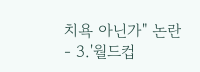치욕 아닌가" 논란
- 3.'월드컵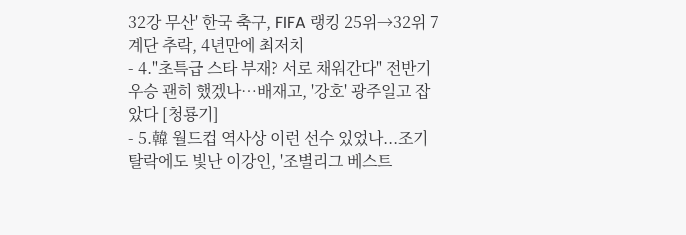32강 무산' 한국 축구, FIFA 랭킹 25위→32위 7계단 추락, 4년만에 최저치
- 4."초특급 스타 부재? 서로 채워간다" 전반기 우승 괜히 했겠나…배재고, '강호' 광주일고 잡았다 [청룡기]
- 5.韓 월드컵 역사상 이런 선수 있었나...조기 탈락에도 빛난 이강인, '조별리그 베스트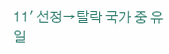11' 선정→탈락 국가 중 유일